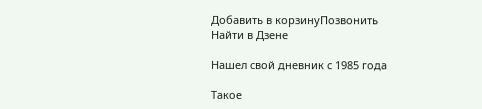Добавить в корзинуПозвонить
Найти в Дзене

Нашел свой дневник с 1985 года

Такое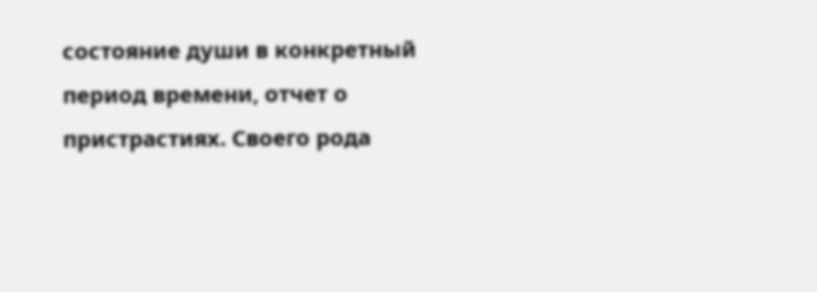состояние души в конкретный период времени, отчет о пристрастиях. Своего рода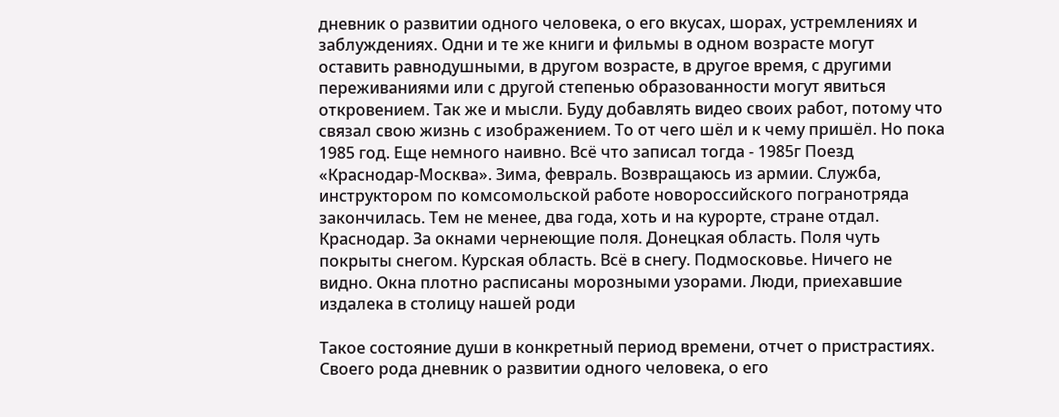дневник о развитии одного человека, о его вкусах, шорах, устремлениях и заблуждениях. Одни и те же книги и фильмы в одном возрасте могут оставить равнодушными, в другом возрасте, в другое время, с другими переживаниями или с другой степенью образованности могут явиться откровением. Так же и мысли. Буду добавлять видео своих работ, потому что связал свою жизнь с изображением. То от чего шёл и к чему пришёл. Но пока 1985 год. Еще немного наивно. Всё что записал тогда - 1985г Поезд «Краснодар-Москва». Зима, февраль. Возвращаюсь из армии. Служба, инструктором по комсомольской работе новороссийского погранотряда закончилась. Тем не менее, два года, хоть и на курорте, стране отдал. Краснодар. За окнами чернеющие поля. Донецкая область. Поля чуть покрыты снегом. Курская область. Всё в снегу. Подмосковье. Ничего не видно. Окна плотно расписаны морозными узорами. Люди, приехавшие издалека в столицу нашей роди

Такое состояние души в конкретный период времени, отчет о пристрастиях. Своего рода дневник о развитии одного человека, о его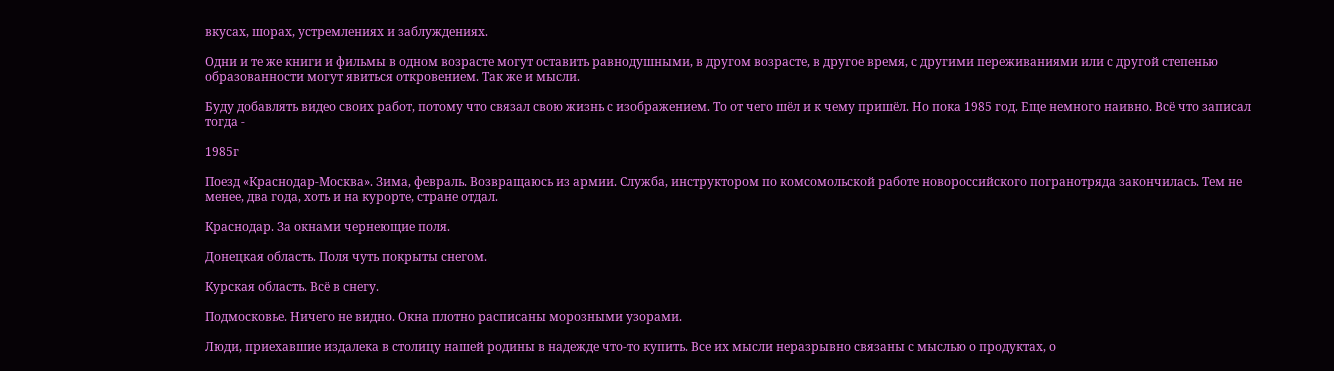вкусах, шорах, устремлениях и заблуждениях.

Одни и те же книги и фильмы в одном возрасте могут оставить равнодушными, в другом возрасте, в другое время, с другими переживаниями или с другой степенью образованности могут явиться откровением. Так же и мысли.

Буду добавлять видео своих работ, потому что связал свою жизнь с изображением. То от чего шёл и к чему пришёл. Но пока 1985 год. Еще немного наивно. Всё что записал тогда -

1985г

Поезд «Краснодар-Москва». Зима, февраль. Возвращаюсь из армии. Служба, инструктором по комсомольской работе новороссийского погранотряда закончилась. Тем не менее, два года, хоть и на курорте, стране отдал.

Краснодар. За окнами чернеющие поля.

Донецкая область. Поля чуть покрыты снегом.

Курская область. Всё в снегу.

Подмосковье. Ничего не видно. Окна плотно расписаны морозными узорами.

Люди, приехавшие издалека в столицу нашей родины в надежде что-то купить. Все их мысли неразрывно связаны с мыслью о продуктах, о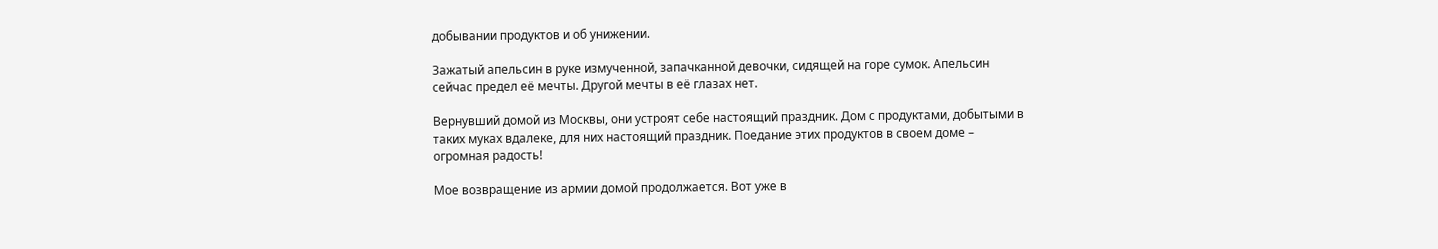добывании продуктов и об унижении.

Зажатый апельсин в руке измученной, запачканной девочки, сидящей на горе сумок. Апельсин сейчас предел её мечты. Другой мечты в её глазах нет.

Вернувший домой из Москвы, они устроят себе настоящий праздник. Дом с продуктами, добытыми в таких муках вдалеке, для них настоящий праздник. Поедание этих продуктов в своем доме – огромная радость!

Мое возвращение из армии домой продолжается. Вот уже в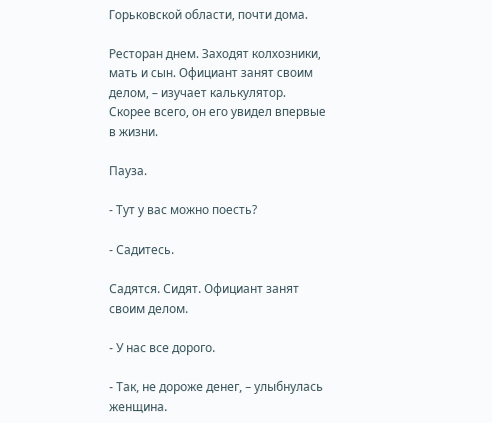Горьковской области, почти дома.

Ресторан днем. Заходят колхозники, мать и сын. Официант занят своим делом, – изучает калькулятор. Скорее всего, он его увидел впервые в жизни.

Пауза.

- Тут у вас можно поесть?

- Садитесь.

Садятся. Сидят. Официант занят своим делом.

- У нас все дорого.

- Так, не дороже денег, – улыбнулась женщина.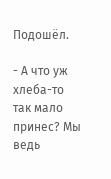Подошёл.

- А что уж хлеба-то так мало принес? Мы ведь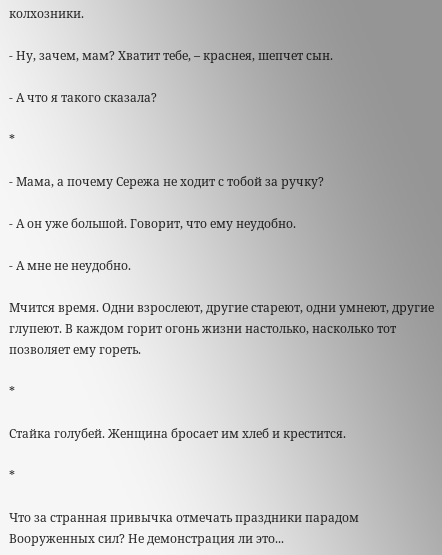колхозники.

- Ну, зачем, мам? Хватит тебе, – краснея, шепчет сын.

- А что я такого сказала?

*

- Мама, а почему Сережа не ходит с тобой за ручку?

- А он уже большой. Говорит, что ему неудобно.

- А мне не неудобно.

Мчится время. Одни взрослеют, другие стареют, одни умнеют, другие глупеют. В каждом горит огонь жизни настолько, насколько тот позволяет ему гореть.

*

Стайка голубей. Женщина бросает им хлеб и крестится.

*

Что за странная привычка отмечать праздники парадом Вооруженных сил? Не демонстрация ли это...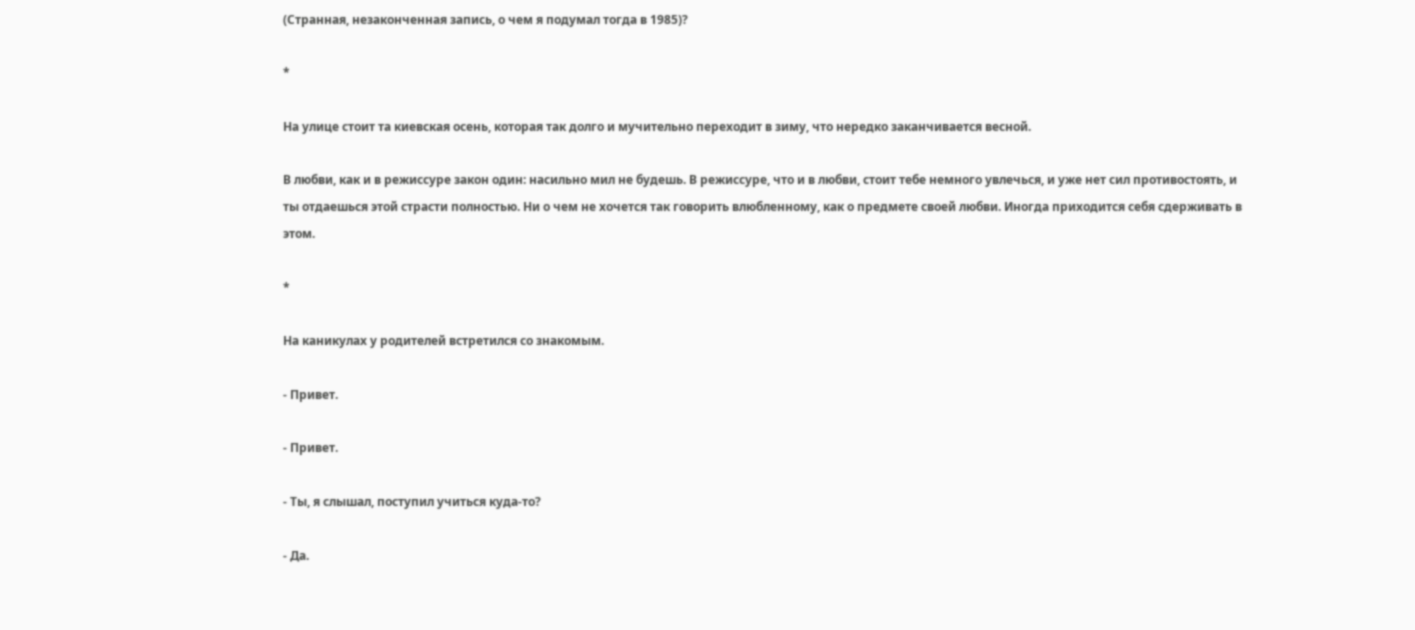(Странная, незаконченная запись, о чем я подумал тогда в 1985)?

*

На улице стоит та киевская осень, которая так долго и мучительно переходит в зиму, что нередко заканчивается весной.

В любви, как и в режиссуре закон один: насильно мил не будешь. В режиссуре, что и в любви, стоит тебе немного увлечься, и уже нет сил противостоять, и ты отдаешься этой страсти полностью. Ни о чем не хочется так говорить влюбленному, как о предмете своей любви. Иногда приходится себя сдерживать в этом.

*

На каникулах у родителей встретился со знакомым.

- Привет.

- Привет.

- Ты, я слышал, поступил учиться куда-то?

- Да.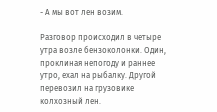- А мы вот лен возим.

Разговор происходил в четыре утра возле бензоколонки. Один, проклиная непогоду и раннее утро, ехал на рыбалку. Другой перевозил на грузовике колхозный лен.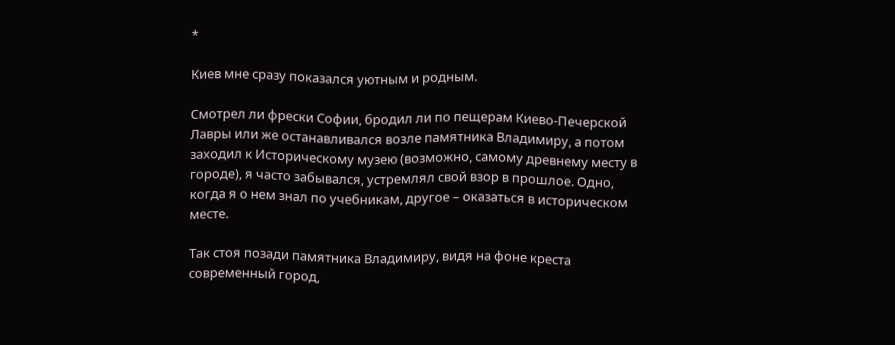*

Киев мне сразу показался уютным и родным.

Смотрел ли фрески Софии, бродил ли по пещерам Киево-Печерской Лавры или же останавливался возле памятника Владимиру, а потом заходил к Историческому музею (возможно, самому древнему месту в городе), я часто забывался, устремлял свой взор в прошлое. Одно, когда я о нем знал по учебникам, другое – оказаться в историческом месте.

Так стоя позади памятника Владимиру, видя на фоне креста современный город,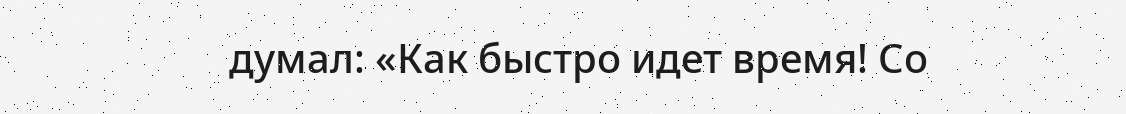думал: «Как быстро идет время! Со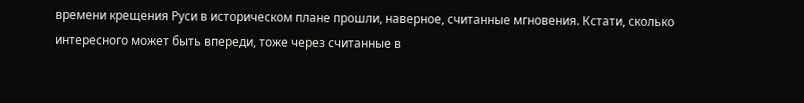времени крещения Руси в историческом плане прошли, наверное, считанные мгновения. Кстати, сколько интересного может быть впереди, тоже через считанные в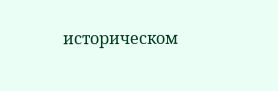историческом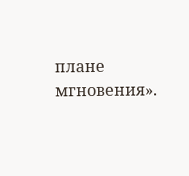плане мгновения».